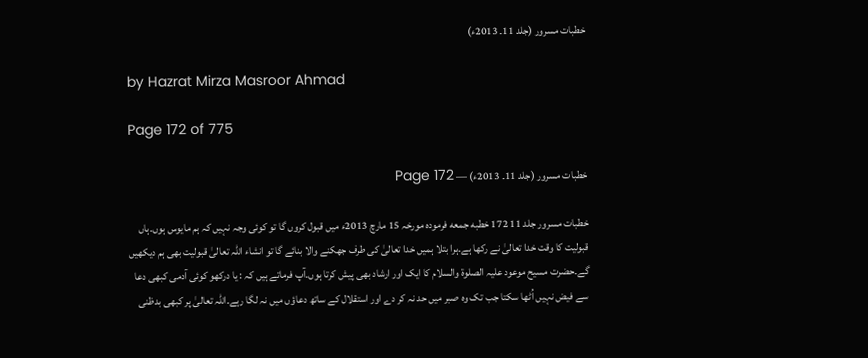خطبات مسرور (جلد 11۔ 2013ء)

by Hazrat Mirza Masroor Ahmad

Page 172 of 775

خطبات مسرور (جلد 11۔ 2013ء) — Page 172

خطبات مسرور جلد 11 172 خطبه جمعه فرمودہ مورخہ 15 مارچ 2013ء میں قبول کروں گا تو کوئی وجہ نہیں کہ ہم مایوس ہوں۔ہاں قبولیت کا وقت خدا تعالیٰ نے رکھا ہے۔ہرا بتلا ہمیں خدا تعالیٰ کی طرف جھکنے والا بنائے گا تو انشاء اللہ تعالیٰ قبولیت بھی ہم دیکھیں گے۔حضرت مسیح موعود علیہ الصلوۃ والسلام کا ایک اور ارشاد بھی پیش کرتا ہوں۔آپ فرماتے ہیں کہ : یا درکھو کوئی آدمی کبھی دعا سے فیض نہیں اُٹھا سکتا جب تک وہ صبر میں حد نہ کر دے اور استقلال کے ساتھ دعاؤں میں نہ لگا رہے۔اللہ تعالیٰ پر کبھی بدظنی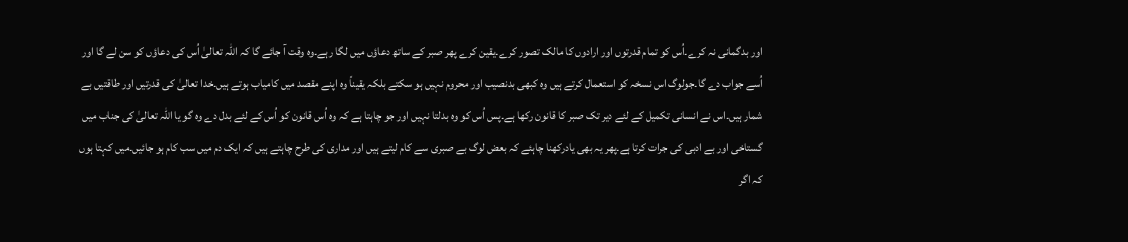اور بدگمانی نہ کرے۔اُس کو تمام قدرتوں اور ارادوں کا مالک تصور کرے۔یقین کرے پھر صبر کے ساتھ دعاؤں میں لگا رہے۔وہ وقت آ جائے گا کہ اللہ تعالیٰ اُس کی دعاؤں کو سن لے گا اور اُسے جواب دے گا۔جولوگ اس نسخہ کو استعمال کرتے ہیں وہ کبھی بدنصیب اور محروم نہیں ہو سکتے بلکہ یقیناً وہ اپنے مقصد میں کامیاب ہوتے ہیں۔خدا تعالیٰ کی قدرتیں اور طاقتیں بے شمار ہیں۔اس نے انسانی تکمیل کے لئے دیر تک صبر کا قانون رکھا ہے۔پس اُس کو وہ بدلتا نہیں اور جو چاہتا ہے کہ وہ اُس قانون کو اُس کے لئے بدل دے وہ گو یا اللہ تعالیٰ کی جناب میں گستاخی اور بے ادبی کی جرات کرتا ہے۔پھر یہ بھی یادرکھنا چاہئے کہ بعض لوگ بے صبری سے کام لیتے ہیں اور مداری کی طرح چاہتے ہیں کہ ایک دم میں سب کام ہو جائیں۔میں کہتا ہوں کہ اگر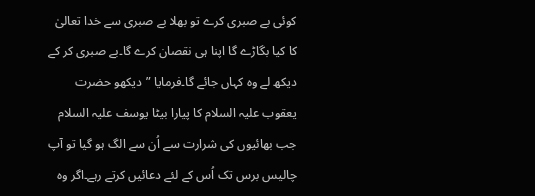کوئی بے صبری کرے تو بھلا بے صبری سے خدا تعالیٰ کا کیا بگاڑے گا اپنا ہی نقصان کرے گا۔بے صبری کر کے دیکھ لے وہ کہاں جائے گا۔فرمایا ”دیکھو حضرت یعقوب علیہ السلام کا پیارا بیٹا یوسف علیہ السلام جب بھائیوں کی شرارت سے اُن سے الگ ہو گیا تو آپ چالیس برس تک اُس کے لئے دعائیں کرتے رہے۔اگر وہ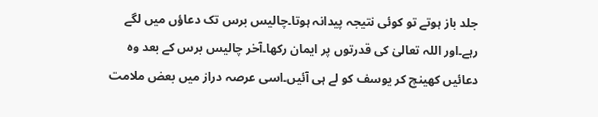جلد باز ہوتے تو کوئی نتیجہ پیدانہ ہوتا۔چالیس برس تک دعاؤں میں لگے رہے۔اور اللہ تعالیٰ کی قدرتوں پر ایمان رکھا۔آخر چالیس برس کے بعد وہ دعائیں کھینچ کر یوسف کو لے ہی آئیں۔اسی عرصہ دراز میں بعض ملامت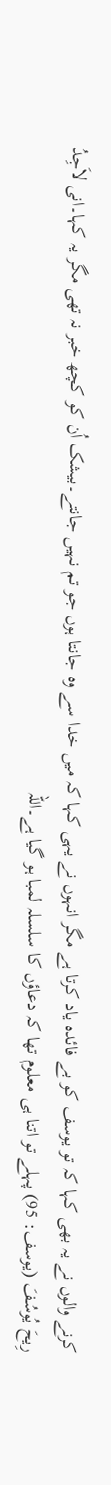کرنے والوں نے یہ بھی کہا کہ تو یوسف کو بے فائدہ یاد کرتا ہے مگر انہوں نے یہی کہا کہ میں خدا سے وہ جانتا ہوں جو تم نہیں جانتے۔بیشک اُن کو کچھ خبر نہ تھی مگر یہ کہا۔انى لاَجِدُ رِيحَ يُوسُفَ (یوسف: 95) پہلے تو اتنا ہی معلوم تھا کہ دعاؤں کا سلسلہ لمبا ہو گیا ہے۔اللہ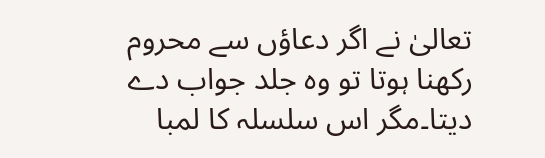تعالیٰ نے اگر دعاؤں سے محروم رکھنا ہوتا تو وہ جلد جواب دے دیتا۔مگر اس سلسلہ کا لمبا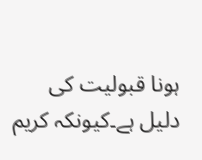ہونا قبولیت کی دلیل ہے۔کیونکہ کریم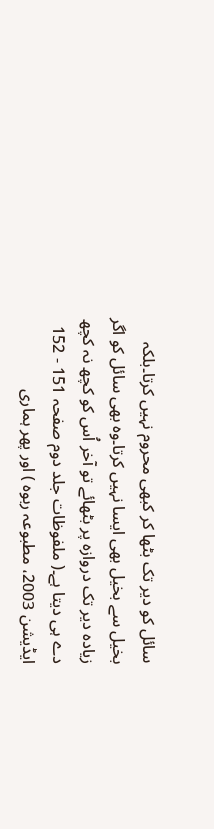سائل کو دیر تک بٹھا کر کبھی محروم نہیں کرتا۔بلکہ بخیل سے بخیل بھی ایسا نہیں کرتا۔وہ بھی سائل کو اگر زیادہ دیر تک دروازہ پر بٹھائے تو آخر اُس کو کچھ نہ کچھ دے ہی دیتا ہے۔( ملفوظات جلد دوم صفحہ 151 - 152 ایڈیشن 2003، مطبوعہ ربوہ ) اور پھر ہماری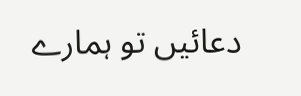دعائیں تو ہمارے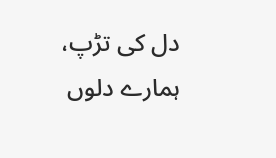دل کی تڑپ، ہمارے دلوں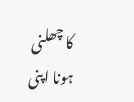کا چھلنی ہونا اپنی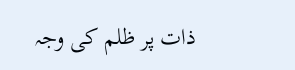ذات پر ظلم کی وجہ